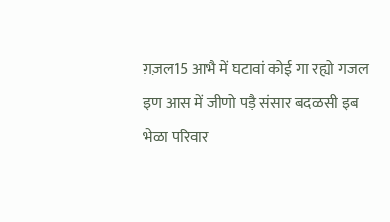ग़ज़ल15 आभै में घटावां कोई गा रह्यो गजल इण आस में जीणो पड़ै संसार बदळसी इब भेळा परिवार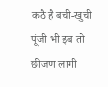कठै है बची-खुची पूंजी भी इब तो छीजण लागी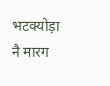भटक्योड़ा नै मारग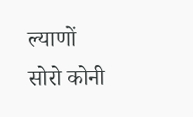ल्याणों सोरो कोनी